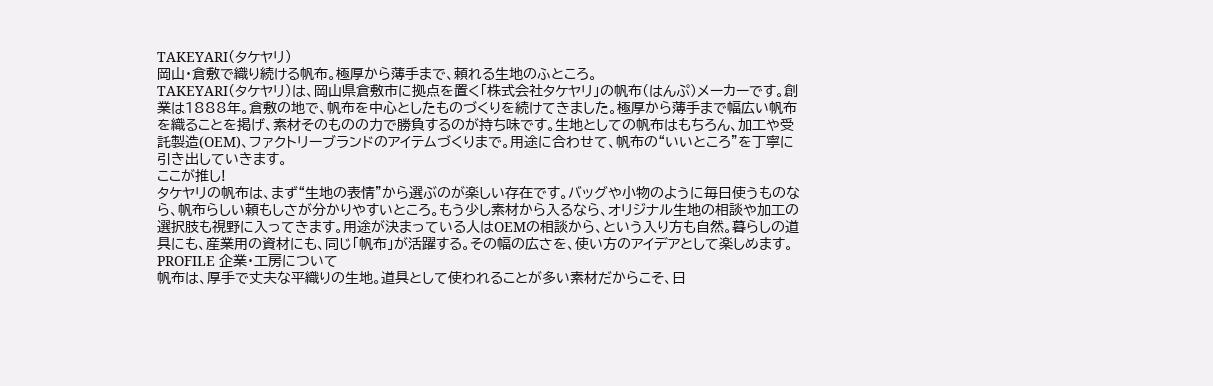TAKEYARI(タケヤリ)
岡山・倉敷で織り続ける帆布。極厚から薄手まで、頼れる生地のふところ。
TAKEYARI(タケヤリ)は、岡山県倉敷市に拠点を置く「株式会社タケヤリ」の帆布(はんぷ)メーカーです。創業は1888年。倉敷の地で、帆布を中心としたものづくりを続けてきました。極厚から薄手まで幅広い帆布を織ることを掲げ、素材そのものの力で勝負するのが持ち味です。生地としての帆布はもちろん、加工や受託製造(OEM)、ファクトリーブランドのアイテムづくりまで。用途に合わせて、帆布の“いいところ”を丁寧に引き出していきます。
ここが推し!
タケヤリの帆布は、まず“生地の表情”から選ぶのが楽しい存在です。バッグや小物のように毎日使うものなら、帆布らしい頼もしさが分かりやすいところ。もう少し素材から入るなら、オリジナル生地の相談や加工の選択肢も視野に入ってきます。用途が決まっている人はOEMの相談から、という入り方も自然。暮らしの道具にも、産業用の資材にも、同じ「帆布」が活躍する。その幅の広さを、使い方のアイデアとして楽しめます。
PROFILE 企業・工房について
帆布は、厚手で丈夫な平織りの生地。道具として使われることが多い素材だからこそ、日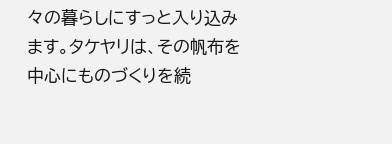々の暮らしにすっと入り込みます。タケヤリは、その帆布を中心にものづくりを続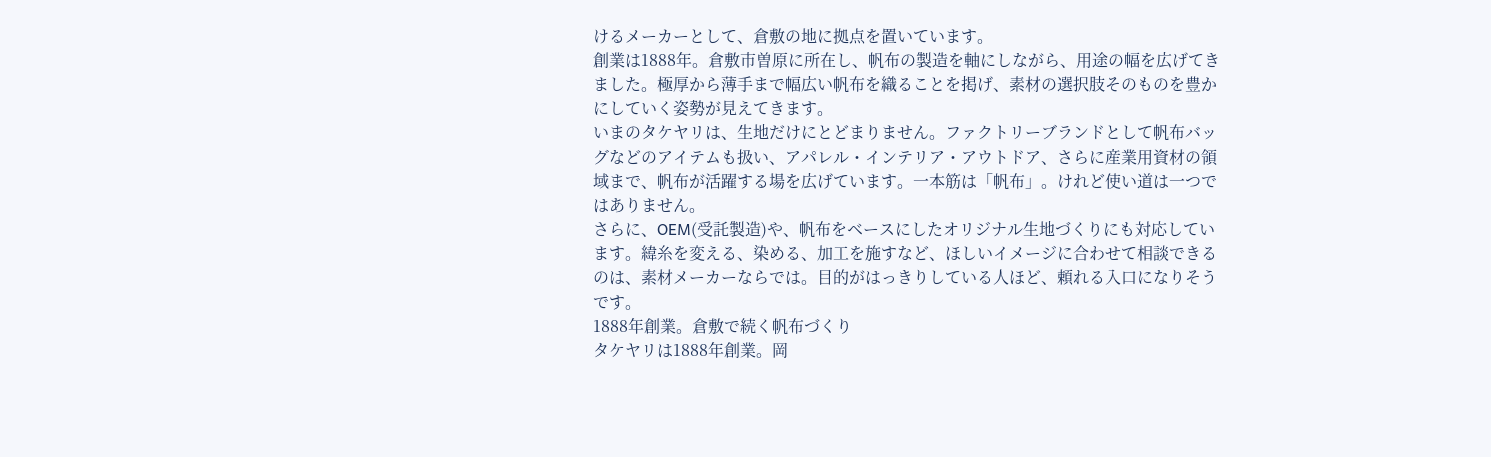けるメーカーとして、倉敷の地に拠点を置いています。
創業は1888年。倉敷市曽原に所在し、帆布の製造を軸にしながら、用途の幅を広げてきました。極厚から薄手まで幅広い帆布を織ることを掲げ、素材の選択肢そのものを豊かにしていく姿勢が見えてきます。
いまのタケヤリは、生地だけにとどまりません。ファクトリーブランドとして帆布バッグなどのアイテムも扱い、アパレル・インテリア・アウトドア、さらに産業用資材の領域まで、帆布が活躍する場を広げています。一本筋は「帆布」。けれど使い道は一つではありません。
さらに、OEM(受託製造)や、帆布をベースにしたオリジナル生地づくりにも対応しています。緯糸を変える、染める、加工を施すなど、ほしいイメージに合わせて相談できるのは、素材メーカーならでは。目的がはっきりしている人ほど、頼れる入口になりそうです。
1888年創業。倉敷で続く帆布づくり
タケヤリは1888年創業。岡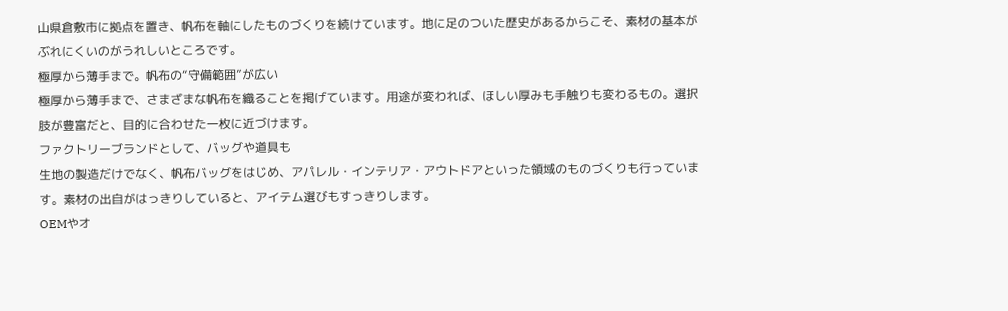山県倉敷市に拠点を置き、帆布を軸にしたものづくりを続けています。地に足のついた歴史があるからこそ、素材の基本がぶれにくいのがうれしいところです。
極厚から薄手まで。帆布の“守備範囲”が広い
極厚から薄手まで、さまざまな帆布を織ることを掲げています。用途が変われば、ほしい厚みも手触りも変わるもの。選択肢が豊富だと、目的に合わせた一枚に近づけます。
ファクトリーブランドとして、バッグや道具も
生地の製造だけでなく、帆布バッグをはじめ、アパレル・インテリア・アウトドアといった領域のものづくりも行っています。素材の出自がはっきりしていると、アイテム選びもすっきりします。
OEMやオ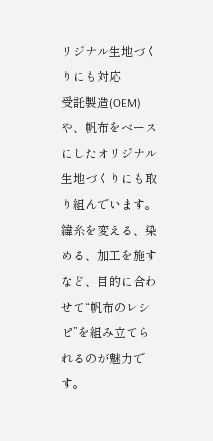リジナル生地づくりにも対応
受託製造(OEM)や、帆布をベースにしたオリジナル生地づくりにも取り組んでいます。緯糸を変える、染める、加工を施すなど、目的に合わせて“帆布のレシピ”を組み立てられるのが魅力です。